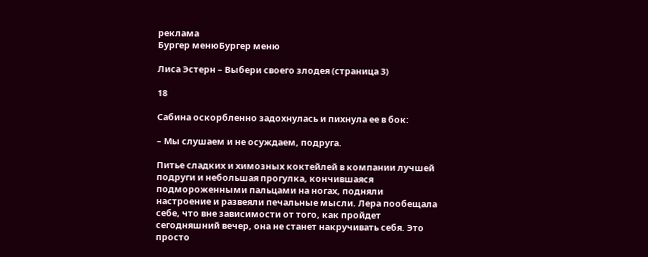реклама
Бургер менюБургер меню

Лиса Эстерн – Выбери своего злодея (страница 3)

18

Сабина оскорбленно задохнулась и пихнула ее в бок:

– Мы слушаем и не осуждаем, подруга.

Питье сладких и химозных коктейлей в компании лучшей подруги и небольшая прогулка, кончившаяся подмороженными пальцами на ногах, подняли настроение и развеяли печальные мысли. Лера пообещала себе, что вне зависимости от того, как пройдет сегодняшний вечер, она не станет накручивать себя. Это просто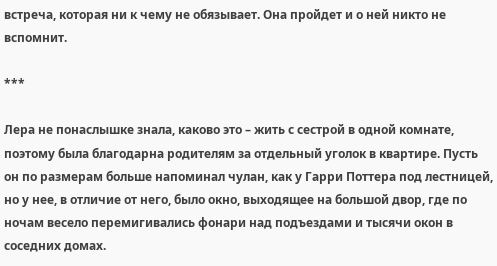встреча, которая ни к чему не обязывает. Она пройдет и о ней никто не вспомнит.

***

Лера не понаслышке знала, каково это – жить с сестрой в одной комнате, поэтому была благодарна родителям за отдельный уголок в квартире. Пусть он по размерам больше напоминал чулан, как у Гарри Поттера под лестницей, но у нее, в отличие от него, было окно, выходящее на большой двор, где по ночам весело перемигивались фонари над подъездами и тысячи окон в соседних домах.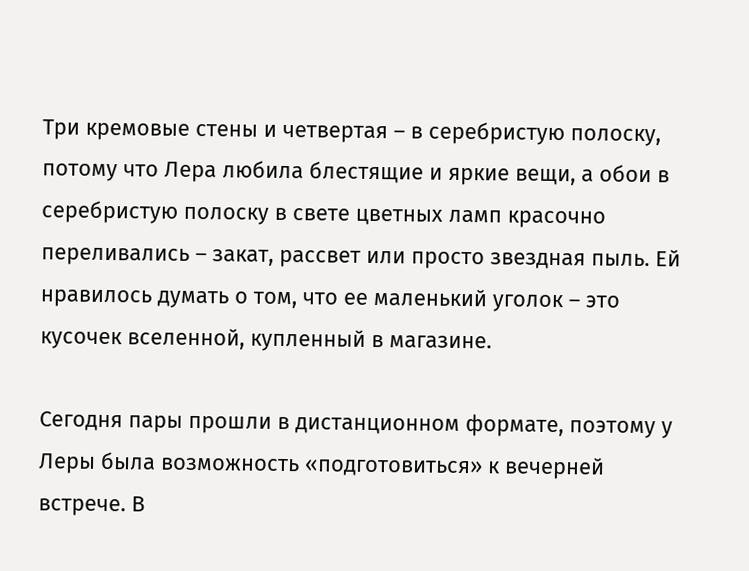Три кремовые стены и четвертая – в серебристую полоску, потому что Лера любила блестящие и яркие вещи, а обои в серебристую полоску в свете цветных ламп красочно переливались – закат, рассвет или просто звездная пыль. Ей нравилось думать о том, что ее маленький уголок – это кусочек вселенной, купленный в магазине.

Сегодня пары прошли в дистанционном формате, поэтому у Леры была возможность «подготовиться» к вечерней встрече. В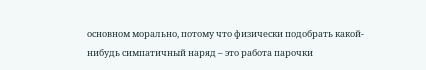основном морально, потому что физически подобрать какой-нибудь симпатичный наряд – это работа парочки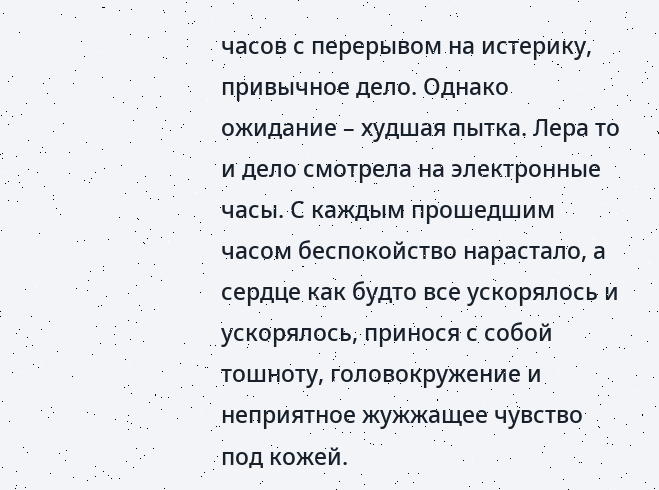часов с перерывом на истерику, привычное дело. Однако ожидание – худшая пытка. Лера то и дело смотрела на электронные часы. С каждым прошедшим часом беспокойство нарастало, а сердце как будто все ускорялось и ускорялось, принося с собой тошноту, головокружение и неприятное жужжащее чувство под кожей.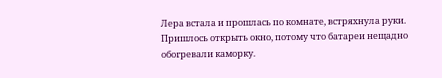Лера встала и прошлась по комнате, встряхнула руки. Пришлось открыть окно, потому что батареи нещадно обогревали каморку.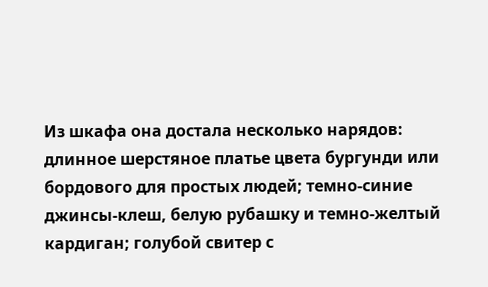Из шкафа она достала несколько нарядов: длинное шерстяное платье цвета бургунди или бордового для простых людей; темно-синие джинсы-клеш, белую рубашку и темно-желтый кардиган; голубой свитер с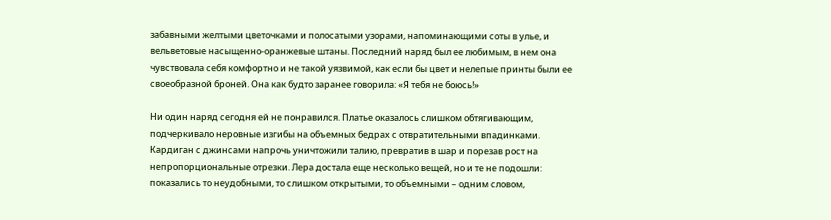забавными желтыми цветочками и полосатыми узорами, напоминающими соты в улье, и вельветовые насыщенно-оранжевые штаны. Последний наряд был ее любимым, в нем она чувствовала себя комфортно и не такой уязвимой, как если бы цвет и нелепые принты были ее своеобразной броней. Она как будто заранее говорила: «Я тебя не боюсь!»

Ни один наряд сегодня ей не понравился. Платье оказалось слишком обтягивающим, подчеркивало неровные изгибы на объемных бедрах с отвратительными впадинками. Кардиган с джинсами напрочь уничтожили талию, превратив в шар и порезав рост на непропорциональные отрезки. Лера достала еще несколько вещей, но и те не подошли: показались то неудобными, то слишком открытыми, то объемными – одним словом,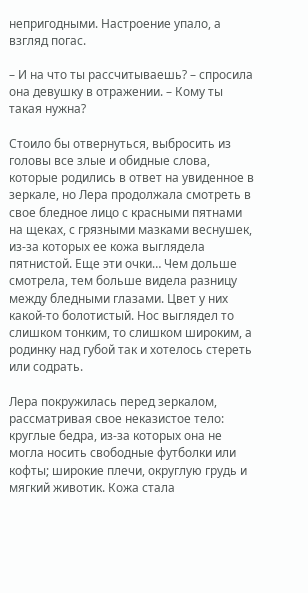непригодными. Настроение упало, а взгляд погас.

– И на что ты рассчитываешь? – спросила она девушку в отражении. – Кому ты такая нужна?

Стоило бы отвернуться, выбросить из головы все злые и обидные слова, которые родились в ответ на увиденное в зеркале, но Лера продолжала смотреть в свое бледное лицо с красными пятнами на щеках, с грязными мазками веснушек, из-за которых ее кожа выглядела пятнистой. Еще эти очки… Чем дольше смотрела, тем больше видела разницу между бледными глазами. Цвет у них какой-то болотистый. Нос выглядел то слишком тонким, то слишком широким, а родинку над губой так и хотелось стереть или содрать.

Лера покружилась перед зеркалом, рассматривая свое неказистое тело: круглые бедра, из-за которых она не могла носить свободные футболки или кофты; широкие плечи, округлую грудь и мягкий животик. Кожа стала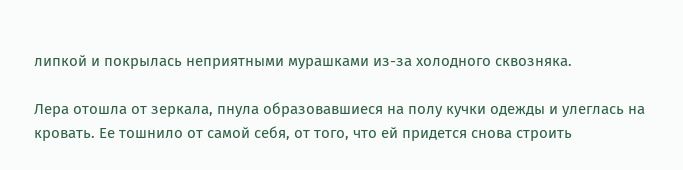липкой и покрылась неприятными мурашками из-за холодного сквозняка.

Лера отошла от зеркала, пнула образовавшиеся на полу кучки одежды и улеглась на кровать. Ее тошнило от самой себя, от того, что ей придется снова строить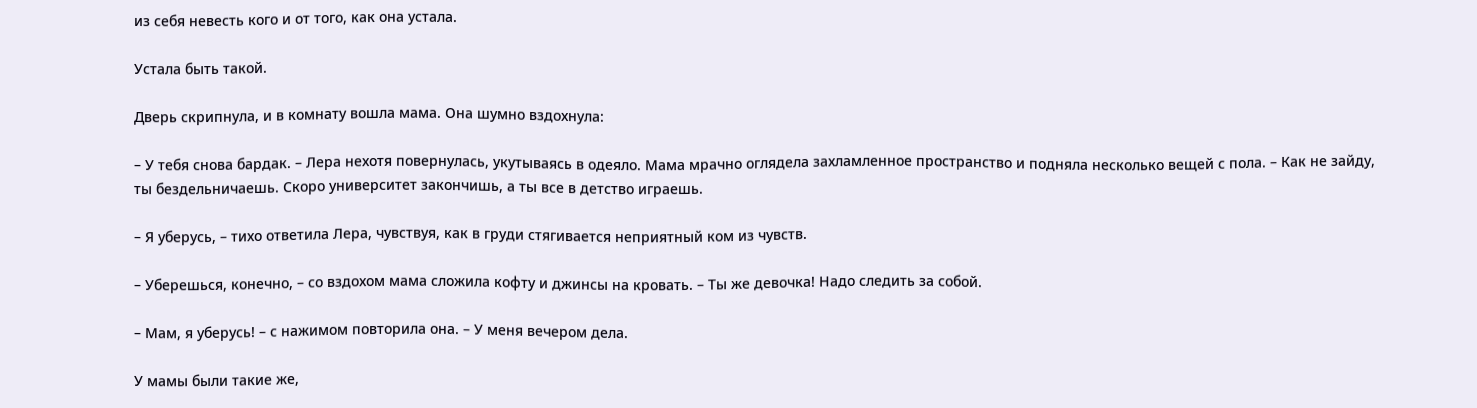из себя невесть кого и от того, как она устала.

Устала быть такой.

Дверь скрипнула, и в комнату вошла мама. Она шумно вздохнула:

– У тебя снова бардак. – Лера нехотя повернулась, укутываясь в одеяло. Мама мрачно оглядела захламленное пространство и подняла несколько вещей с пола. – Как не зайду, ты бездельничаешь. Скоро университет закончишь, а ты все в детство играешь.

– Я уберусь, – тихо ответила Лера, чувствуя, как в груди стягивается неприятный ком из чувств.

– Уберешься, конечно, – со вздохом мама сложила кофту и джинсы на кровать. – Ты же девочка! Надо следить за собой.

– Мам, я уберусь! – с нажимом повторила она. – У меня вечером дела.

У мамы были такие же,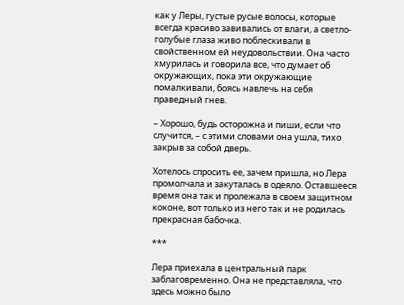как у Леры, густые русые волосы, которые всегда красиво завивались от влаги, а светло-голубые глаза живо поблескивали в свойственном ей неудовольствии. Она часто хмурилась и говорила все, что думает об окружающих, пока эти окружающие помалкивали, боясь навлечь на себя праведный гнев.

– Хорошо, будь осторожна и пиши, если что случится, – с этими словами она ушла, тихо закрыв за собой дверь.

Хотелось спросить ее, зачем пришла, но Лера промолчала и закуталась в одеяло. Оставшееся время она так и пролежала в своем защитном коконе, вот только из него так и не родилась прекрасная бабочка.

***

Лера приехала в центральный парк заблаговременно. Она не представляла, что здесь можно было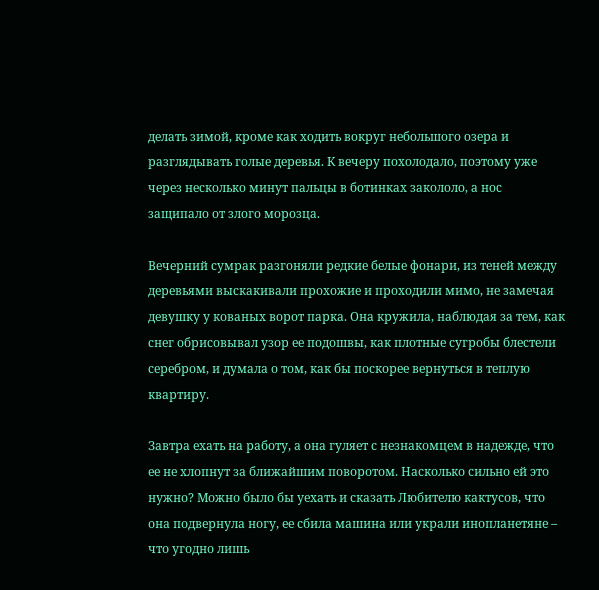делать зимой, кроме как ходить вокруг небольшого озера и разглядывать голые деревья. К вечеру похолодало, поэтому уже через несколько минут пальцы в ботинках закололо, а нос защипало от злого морозца.

Вечерний сумрак разгоняли редкие белые фонари, из теней между деревьями выскакивали прохожие и проходили мимо, не замечая девушку у кованых ворот парка. Она кружила, наблюдая за тем, как снег обрисовывал узор ее подошвы, как плотные сугробы блестели серебром, и думала о том, как бы поскорее вернуться в теплую квартиру.

Завтра ехать на работу, а она гуляет с незнакомцем в надежде, что ее не хлопнут за ближайшим поворотом. Насколько сильно ей это нужно? Можно было бы уехать и сказать Любителю кактусов, что она подвернула ногу, ее сбила машина или украли инопланетяне – что угодно лишь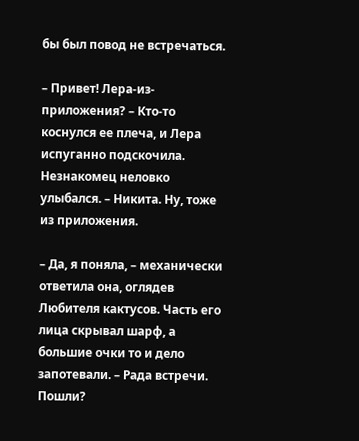бы был повод не встречаться.

– Привет! Лера-из-приложения? – Кто-то коснулся ее плеча, и Лера испуганно подскочила. Незнакомец неловко улыбался. – Никита. Ну, тоже из приложения.

– Да, я поняла, – механически ответила она, оглядев Любителя кактусов. Часть его лица скрывал шарф, а большие очки то и дело запотевали. – Рада встречи. Пошли?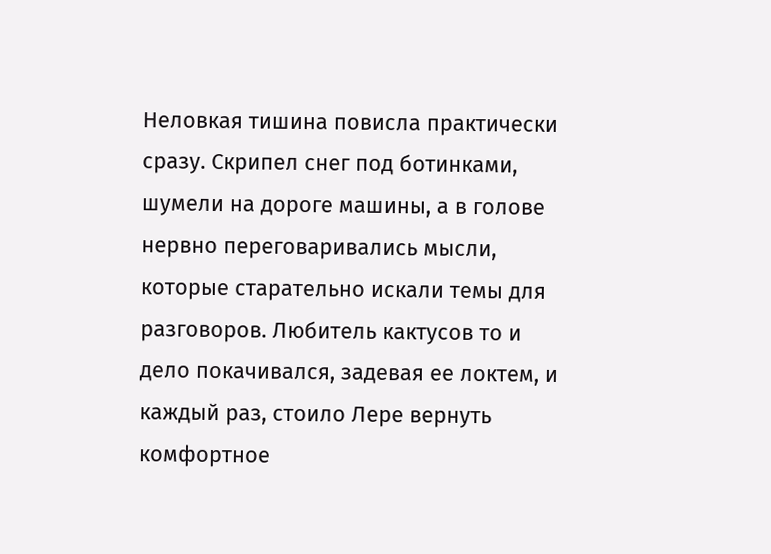Неловкая тишина повисла практически сразу. Скрипел снег под ботинками, шумели на дороге машины, а в голове нервно переговаривались мысли, которые старательно искали темы для разговоров. Любитель кактусов то и дело покачивался, задевая ее локтем, и каждый раз, стоило Лере вернуть комфортное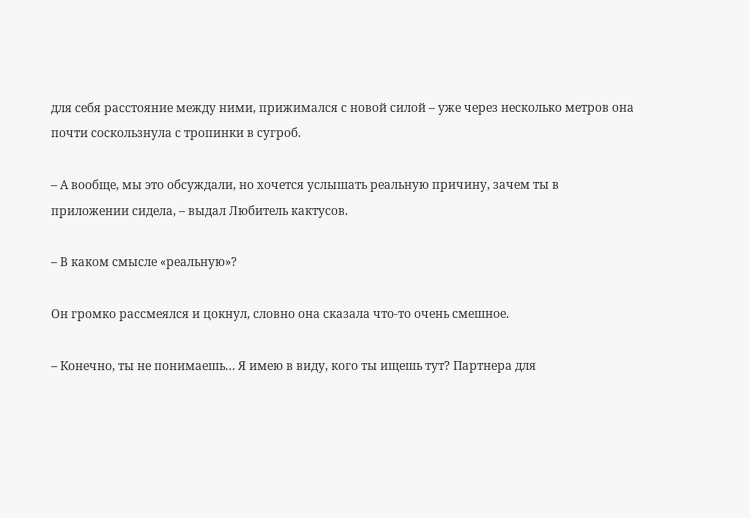для себя расстояние между ними, прижимался с новой силой – уже через несколько метров она почти соскользнула с тропинки в сугроб.

– А вообще, мы это обсуждали, но хочется услышать реальную причину, зачем ты в приложении сидела, – выдал Любитель кактусов.

– В каком смысле «реальную»?

Он громко рассмеялся и цокнул, словно она сказала что-то очень смешное.

– Конечно, ты не понимаешь… Я имею в виду, кого ты ищешь тут? Партнера для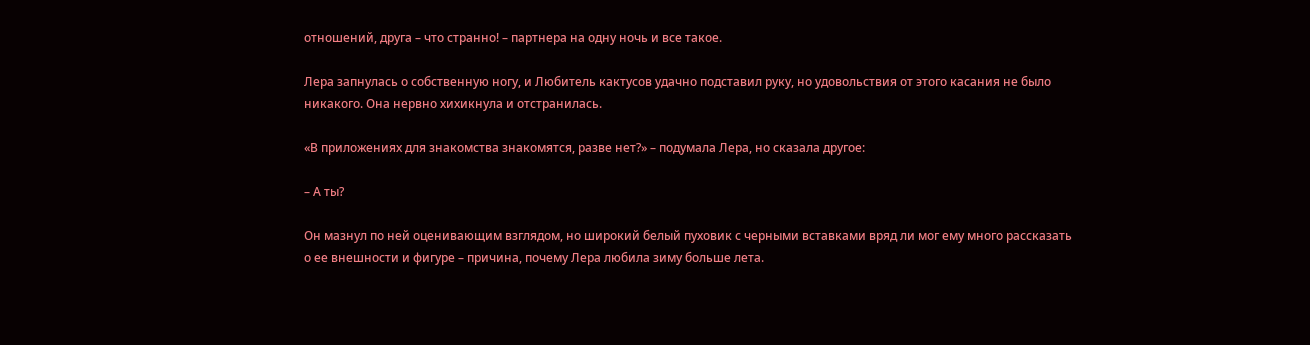отношений, друга – что странно! – партнера на одну ночь и все такое.

Лера запнулась о собственную ногу, и Любитель кактусов удачно подставил руку, но удовольствия от этого касания не было никакого. Она нервно хихикнула и отстранилась.

«В приложениях для знакомства знакомятся, разве нет?» – подумала Лера, но сказала другое:

– А ты?

Он мазнул по ней оценивающим взглядом, но широкий белый пуховик с черными вставками вряд ли мог ему много рассказать о ее внешности и фигуре – причина, почему Лера любила зиму больше лета.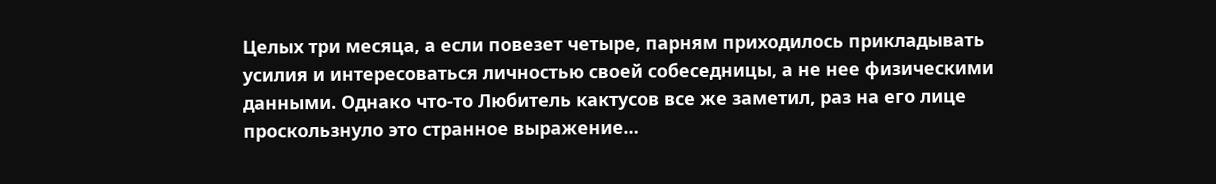Целых три месяца, а если повезет четыре, парням приходилось прикладывать усилия и интересоваться личностью своей собеседницы, а не нее физическими данными. Однако что-то Любитель кактусов все же заметил, раз на его лице проскользнуло это странное выражение…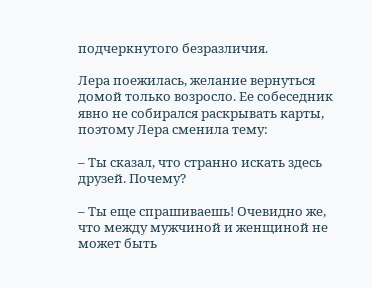подчеркнутого безразличия.

Лера поежилась, желание вернуться домой только возросло. Ее собеседник явно не собирался раскрывать карты, поэтому Лера сменила тему:

– Ты сказал, что странно искать здесь друзей. Почему?

– Ты еще спрашиваешь! Очевидно же, что между мужчиной и женщиной не может быть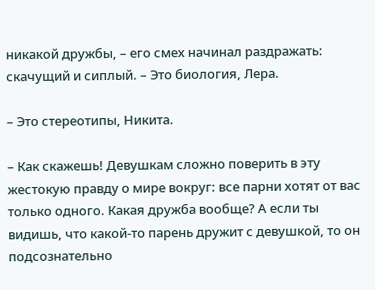никакой дружбы, – его смех начинал раздражать: скачущий и сиплый. – Это биология, Лера.

– Это стереотипы, Никита.

– Как скажешь! Девушкам сложно поверить в эту жестокую правду о мире вокруг: все парни хотят от вас только одного. Какая дружба вообще? А если ты видишь, что какой-то парень дружит с девушкой, то он подсознательно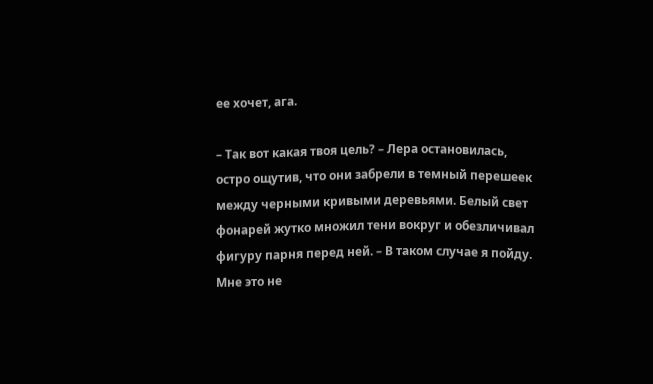ее хочет, ага.

– Так вот какая твоя цель? – Лера остановилась, остро ощутив, что они забрели в темный перешеек между черными кривыми деревьями. Белый свет фонарей жутко множил тени вокруг и обезличивал фигуру парня перед ней. – В таком случае я пойду. Мне это не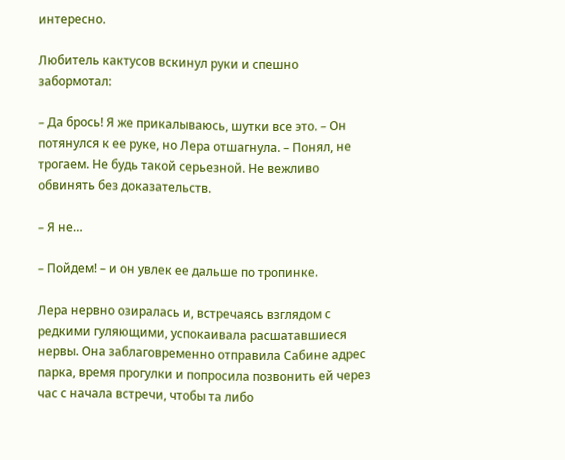интересно.

Любитель кактусов вскинул руки и спешно забормотал:

– Да брось! Я же прикалываюсь, шутки все это. – Он потянулся к ее руке, но Лера отшагнула. – Понял, не трогаем. Не будь такой серьезной. Не вежливо обвинять без доказательств.

– Я не…

– Пойдем! – и он увлек ее дальше по тропинке.

Лера нервно озиралась и, встречаясь взглядом с редкими гуляющими, успокаивала расшатавшиеся нервы. Она заблаговременно отправила Сабине адрес парка, время прогулки и попросила позвонить ей через час с начала встречи, чтобы та либо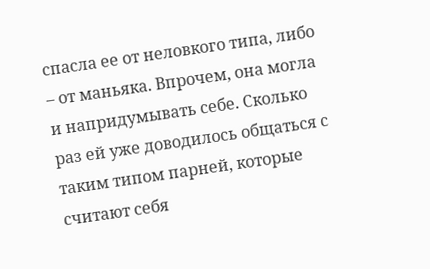спасла ее от неловкого типа, либо – от маньяка. Впрочем, она могла и напридумывать себе. Сколько раз ей уже доводилось общаться с таким типом парней, которые считают себя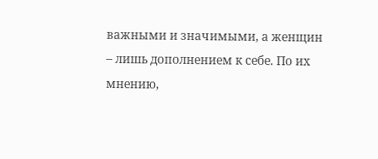важными и значимыми, а женщин – лишь дополнением к себе. По их мнению,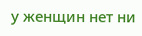у женщин нет ни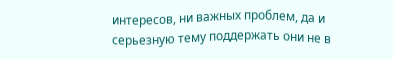интересов, ни важных проблем, да и серьезную тему поддержать они не в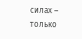силах – только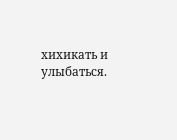хихикать и улыбаться.